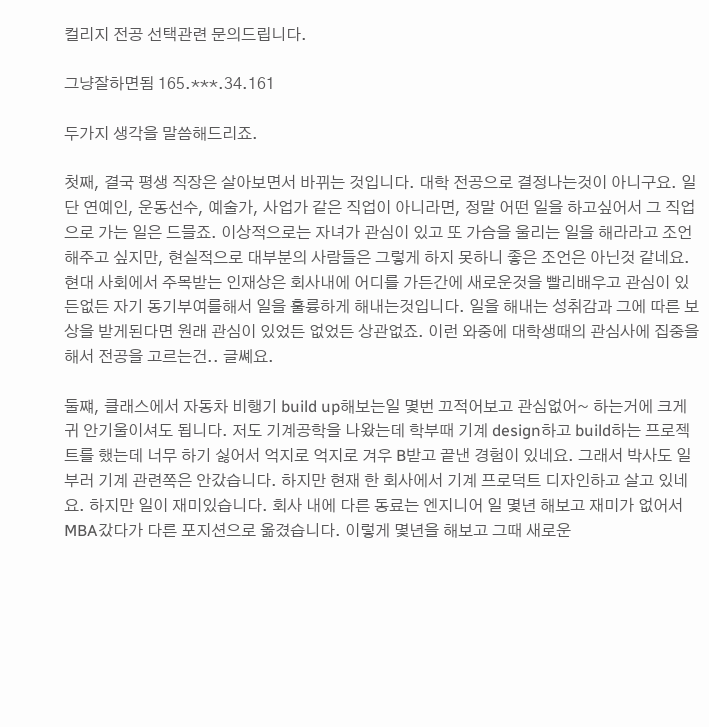컬리지 전공 선택관련 문의드립니다.

그냥잘하면됨 165.***.34.161

두가지 생각을 말씀해드리죠.

첫째, 결국 평생 직장은 살아보면서 바뀌는 것입니다. 대학 전공으로 결정나는것이 아니구요. 일단 연예인, 운동선수, 예술가, 사업가 같은 직업이 아니라면, 정말 어떤 일을 하고싶어서 그 직업으로 가는 일은 드믈죠. 이상적으로는 자녀가 관심이 있고 또 가슴을 울리는 일을 해라라고 조언해주고 싶지만, 현실적으로 대부분의 사람들은 그렇게 하지 못하니 좋은 조언은 아닌것 같네요. 현대 사회에서 주목받는 인재상은 회사내에 어디를 가든간에 새로운것을 빨리배우고 관심이 있든없든 자기 동기부여를해서 일을 훌륭하게 해내는것입니다. 일을 해내는 성취감과 그에 따른 보상을 받게된다면 원래 관심이 있었든 없었든 상관없죠. 이런 와중에 대학생때의 관심사에 집중을해서 전공을 고르는건.. 글쎼요.

둘쨰, 클래스에서 자동차 비행기 build up해보는일 몇번 끄적어보고 관심없어~ 하는거에 크게 귀 안기울이셔도 됩니다. 저도 기계공학을 나왔는데 학부때 기계 design하고 build하는 프로젝트를 했는데 너무 하기 싫어서 억지로 억지로 겨우 B받고 끝낸 경험이 있네요. 그래서 박사도 일부러 기계 관련쪽은 안갔습니다. 하지만 현재 한 회사에서 기계 프로덕트 디자인하고 살고 있네요. 하지만 일이 재미있습니다. 회사 내에 다른 동료는 엔지니어 일 몇년 해보고 재미가 없어서 MBA갔다가 다른 포지션으로 옮겼습니다. 이렇게 몇년을 해보고 그때 새로운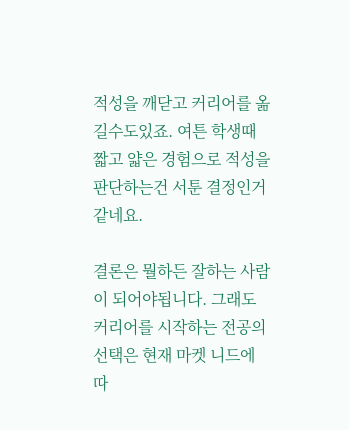적성을 깨닫고 커리어를 옮길수도있죠. 여튼 학생때 짧고 얇은 경험으로 적성을 판단하는건 서툰 결정인거 같네요.

결론은 뭘하든 잘하는 사람이 되어야됩니다. 그래도 커리어를 시작하는 전공의 선택은 현재 마켓 니드에 따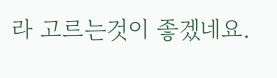라 고르는것이 좋겠네요.